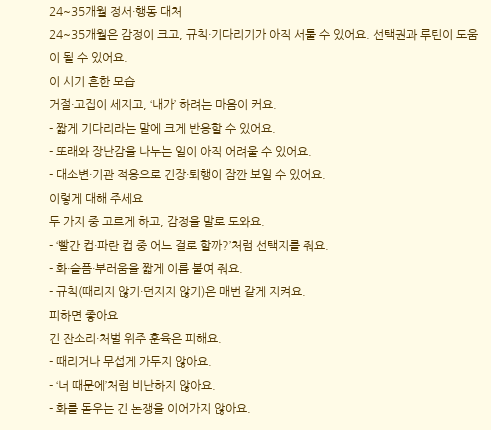24~35개월 정서·행동 대처
24~35개월은 감정이 크고, 규칙·기다리기가 아직 서툴 수 있어요. 선택권과 루틴이 도움이 될 수 있어요.
이 시기 흔한 모습
거절·고집이 세지고, ‘내가’ 하려는 마음이 커요.
- 짧게 기다리라는 말에 크게 반응할 수 있어요.
- 또래와 장난감을 나누는 일이 아직 어려울 수 있어요.
- 대소변·기관 적응으로 긴장·퇴행이 잠깐 보일 수 있어요.
이렇게 대해 주세요
두 가지 중 고르게 하고, 감정을 말로 도와요.
- ‘빨간 컵·파란 컵 중 어느 걸로 할까?’처럼 선택지를 줘요.
- 화·슬픔·부러움을 짧게 이름 붙여 줘요.
- 규칙(때리지 않기·던지지 않기)은 매번 같게 지켜요.
피하면 좋아요
긴 잔소리·처벌 위주 훈육은 피해요.
- 때리거나 무섭게 가두지 않아요.
- ‘너 때문에’처럼 비난하지 않아요.
- 화를 돋우는 긴 논쟁을 이어가지 않아요.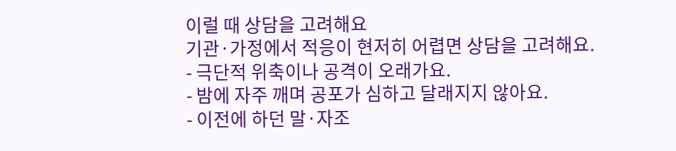이럴 때 상담을 고려해요
기관·가정에서 적응이 현저히 어렵면 상담을 고려해요.
- 극단적 위축이나 공격이 오래가요.
- 밤에 자주 깨며 공포가 심하고 달래지지 않아요.
- 이전에 하던 말·자조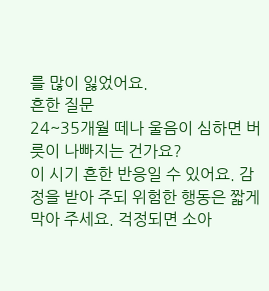를 많이 잃었어요.
흔한 질문
24~35개월 떼나 울음이 심하면 버릇이 나빠지는 건가요?
이 시기 흔한 반응일 수 있어요. 감정을 받아 주되 위험한 행동은 짧게 막아 주세요. 걱정되면 소아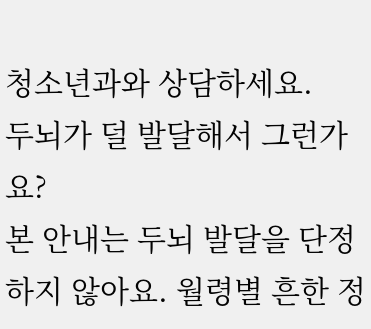청소년과와 상담하세요.
두뇌가 덜 발달해서 그런가요?
본 안내는 두뇌 발달을 단정하지 않아요. 월령별 흔한 정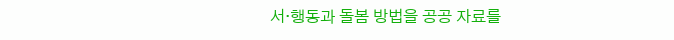서·행동과 돌봄 방법을 공공 자료를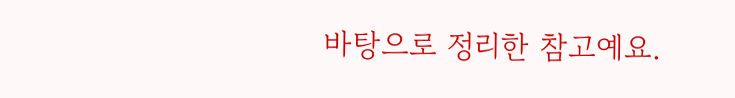바탕으로 정리한 참고예요.